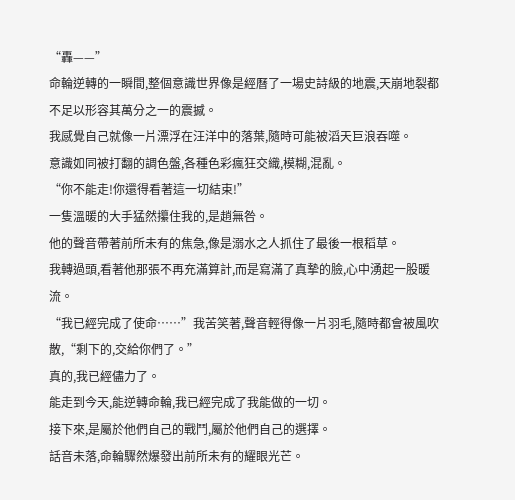“轟——”
命輪逆轉的一瞬間,整個意識世界像是經曆了一場史詩級的地震,天崩地裂都不足以形容其萬分之一的震撼。
我感覺自己就像一片漂浮在汪洋中的落葉,隨時可能被滔天巨浪吞噬。
意識如同被打翻的調色盤,各種色彩瘋狂交織,模糊,混亂。
“你不能走!你還得看著這一切結束!”
一隻溫暖的大手猛然攥住我的,是趙無咎。
他的聲音帶著前所未有的焦急,像是溺水之人抓住了最後一根稻草。
我轉過頭,看著他那張不再充滿算計,而是寫滿了真摯的臉,心中湧起一股暖流。
“我已經完成了使命……”我苦笑著,聲音輕得像一片羽毛,隨時都會被風吹散,“剩下的,交給你們了。”
真的,我已經儘力了。
能走到今天,能逆轉命輪,我已經完成了我能做的一切。
接下來,是屬於他們自己的戰鬥,屬於他們自己的選擇。
話音未落,命輪驟然爆發出前所未有的耀眼光芒。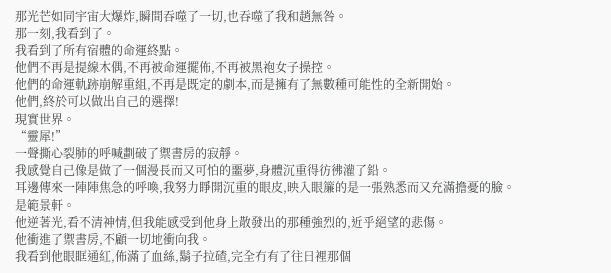那光芒如同宇宙大爆炸,瞬間吞噬了一切,也吞噬了我和趙無咎。
那一刻,我看到了。
我看到了所有宿體的命運終點。
他們不再是提線木偶,不再被命運擺佈,不再被黑袍女子操控。
他們的命運軌跡崩解重組,不再是既定的劇本,而是擁有了無數種可能性的全新開始。
他們,終於可以做出自己的選擇!
現實世界。
“靈犀!”
一聲撕心裂肺的呼喊劃破了禦書房的寂靜。
我感覺自己像是做了一個漫長而又可怕的噩夢,身體沉重得彷彿灌了鉛。
耳邊傳來一陣陣焦急的呼喚,我努力睜開沉重的眼皮,映入眼簾的是一張熟悉而又充滿擔憂的臉。
是範景軒。
他逆著光,看不清神情,但我能感受到他身上散發出的那種強烈的,近乎絕望的悲傷。
他衝進了禦書房,不顧一切地衝向我。
我看到他眼眶通紅,佈滿了血絲,鬍子拉碴,完全冇有了往日裡那個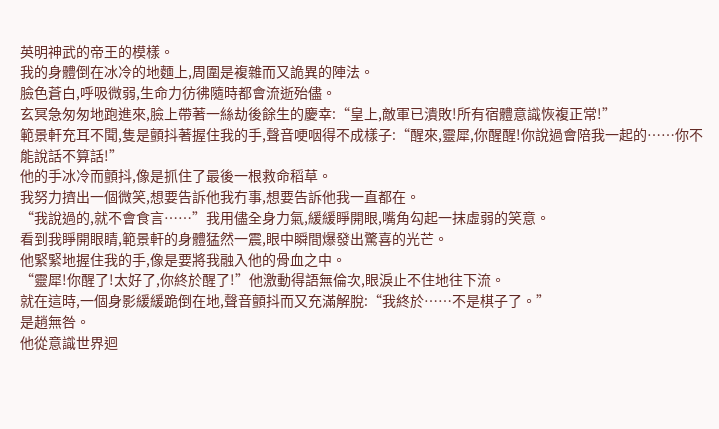英明神武的帝王的模樣。
我的身體倒在冰冷的地麵上,周圍是複雜而又詭異的陣法。
臉色蒼白,呼吸微弱,生命力彷彿隨時都會流逝殆儘。
玄冥急匆匆地跑進來,臉上帶著一絲劫後餘生的慶幸:“皇上,敵軍已潰敗!所有宿體意識恢複正常!”
範景軒充耳不聞,隻是顫抖著握住我的手,聲音哽咽得不成樣子:“醒來,靈犀,你醒醒!你說過會陪我一起的……你不能說話不算話!”
他的手冰冷而顫抖,像是抓住了最後一根救命稻草。
我努力擠出一個微笑,想要告訴他我冇事,想要告訴他我一直都在。
“我說過的,就不會食言……”我用儘全身力氣,緩緩睜開眼,嘴角勾起一抹虛弱的笑意。
看到我睜開眼睛,範景軒的身體猛然一震,眼中瞬間爆發出驚喜的光芒。
他緊緊地握住我的手,像是要將我融入他的骨血之中。
“靈犀!你醒了!太好了,你終於醒了!”他激動得語無倫次,眼淚止不住地往下流。
就在這時,一個身影緩緩跪倒在地,聲音顫抖而又充滿解脫:“我終於……不是棋子了。”
是趙無咎。
他從意識世界迴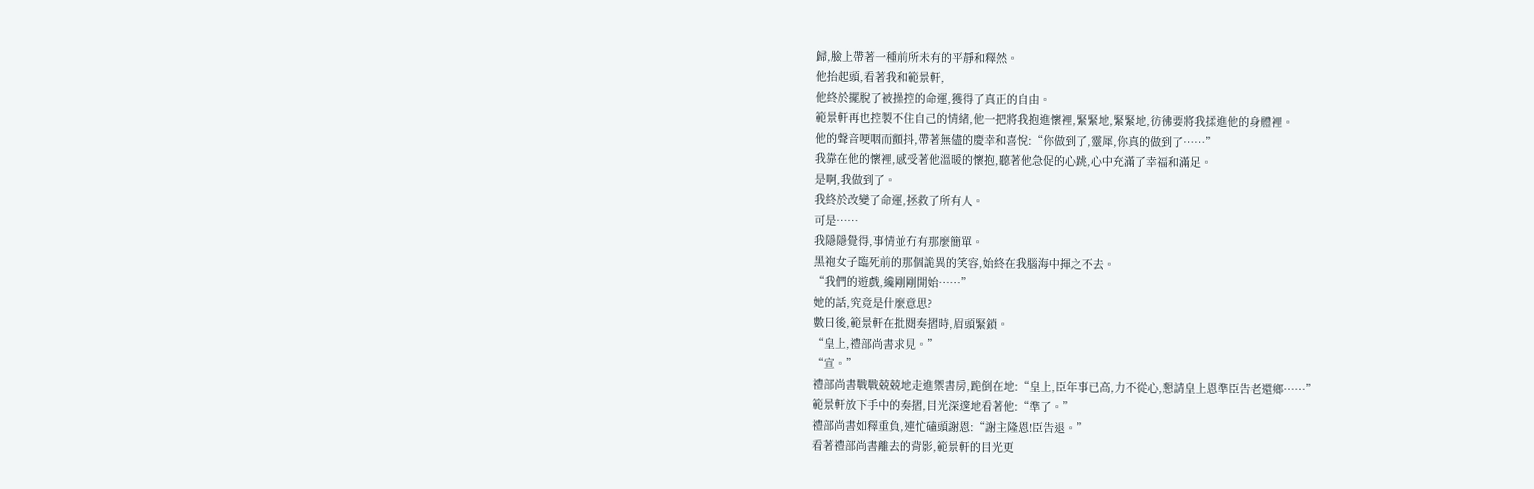歸,臉上帶著一種前所未有的平靜和釋然。
他抬起頭,看著我和範景軒,
他終於擺脫了被操控的命運,獲得了真正的自由。
範景軒再也控製不住自己的情緒,他一把將我抱進懷裡,緊緊地,緊緊地,彷彿要將我揉進他的身體裡。
他的聲音哽咽而顫抖,帶著無儘的慶幸和喜悅:“你做到了,靈犀,你真的做到了……”
我靠在他的懷裡,感受著他溫暖的懷抱,聽著他急促的心跳,心中充滿了幸福和滿足。
是啊,我做到了。
我終於改變了命運,拯救了所有人。
可是……
我隱隱覺得,事情並冇有那麼簡單。
黑袍女子臨死前的那個詭異的笑容,始終在我腦海中揮之不去。
“我們的遊戲,纔剛剛開始……”
她的話,究竟是什麼意思?
數日後,範景軒在批閱奏摺時,眉頭緊鎖。
“皇上,禮部尚書求見。”
“宣。”
禮部尚書戰戰兢兢地走進禦書房,跪倒在地:“皇上,臣年事已高,力不從心,懇請皇上恩準臣告老還鄉……”
範景軒放下手中的奏摺,目光深邃地看著他:“準了。”
禮部尚書如釋重負,連忙磕頭謝恩:“謝主隆恩!臣告退。”
看著禮部尚書離去的背影,範景軒的目光更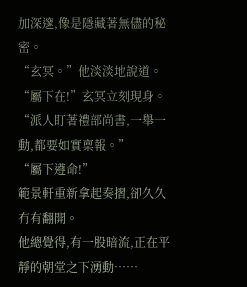加深邃,像是隱藏著無儘的秘密。
“玄冥。”他淡淡地說道。
“屬下在!”玄冥立刻現身。
“派人盯著禮部尚書,一舉一動,都要如實稟報。”
“屬下遵命!”
範景軒重新拿起奏摺,卻久久冇有翻開。
他總覺得,有一股暗流,正在平靜的朝堂之下湧動……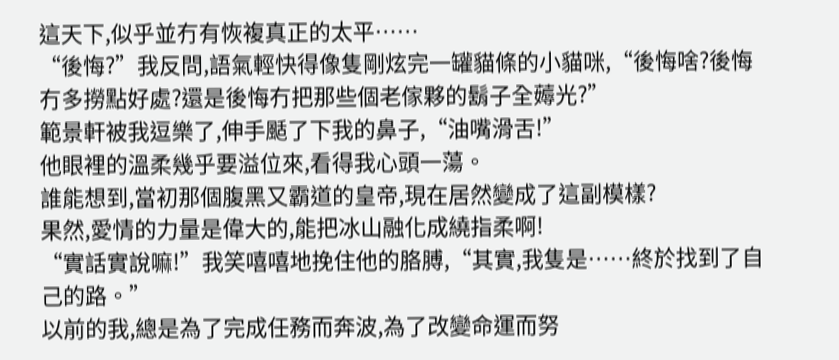這天下,似乎並冇有恢複真正的太平……
“後悔?”我反問,語氣輕快得像隻剛炫完一罐貓條的小貓咪,“後悔啥?後悔冇多撈點好處?還是後悔冇把那些個老傢夥的鬍子全薅光?”
範景軒被我逗樂了,伸手颳了下我的鼻子,“油嘴滑舌!”
他眼裡的溫柔幾乎要溢位來,看得我心頭一蕩。
誰能想到,當初那個腹黑又霸道的皇帝,現在居然變成了這副模樣?
果然,愛情的力量是偉大的,能把冰山融化成繞指柔啊!
“實話實說嘛!”我笑嘻嘻地挽住他的胳膊,“其實,我隻是……終於找到了自己的路。”
以前的我,總是為了完成任務而奔波,為了改變命運而努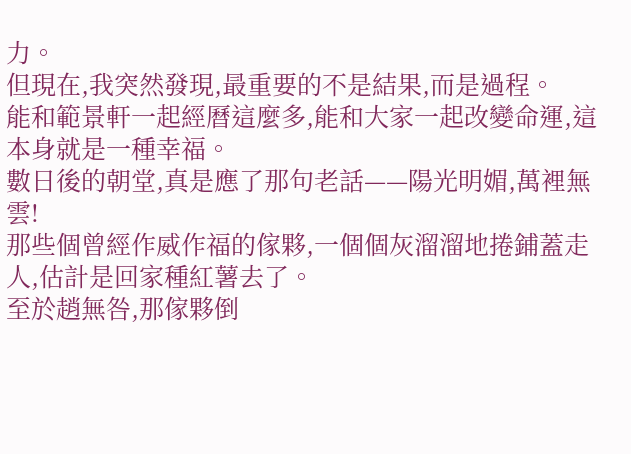力。
但現在,我突然發現,最重要的不是結果,而是過程。
能和範景軒一起經曆這麼多,能和大家一起改變命運,這本身就是一種幸福。
數日後的朝堂,真是應了那句老話——陽光明媚,萬裡無雲!
那些個曾經作威作福的傢夥,一個個灰溜溜地捲鋪蓋走人,估計是回家種紅薯去了。
至於趙無咎,那傢夥倒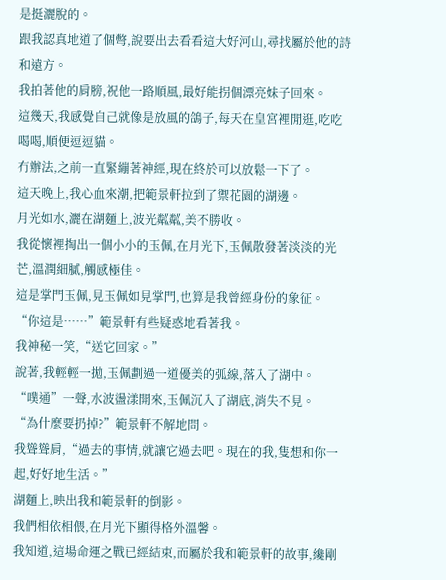是挺灑脫的。
跟我認真地道了個彆,說要出去看看這大好河山,尋找屬於他的詩和遠方。
我拍著他的肩膀,祝他一路順風,最好能拐個漂亮妹子回來。
這幾天,我感覺自己就像是放風的鴿子,每天在皇宮裡閒逛,吃吃喝喝,順便逗逗貓。
冇辦法,之前一直緊繃著神經,現在終於可以放鬆一下了。
這天晚上,我心血來潮,把範景軒拉到了禦花園的湖邊。
月光如水,灑在湖麵上,波光粼粼,美不勝收。
我從懷裡掏出一個小小的玉佩,在月光下,玉佩散發著淡淡的光芒,溫潤細膩,觸感極佳。
這是掌門玉佩,見玉佩如見掌門,也算是我曾經身份的象征。
“你這是……”範景軒有些疑惑地看著我。
我神秘一笑,“送它回家。”
說著,我輕輕一拋,玉佩劃過一道優美的弧線,落入了湖中。
“噗通”一聲,水波盪漾開來,玉佩沉入了湖底,消失不見。
“為什麼要扔掉?”範景軒不解地問。
我聳聳肩,“過去的事情,就讓它過去吧。現在的我,隻想和你一起,好好地生活。”
湖麵上,映出我和範景軒的倒影。
我們相依相偎,在月光下顯得格外溫馨。
我知道,這場命運之戰已經結束,而屬於我和範景軒的故事,纔剛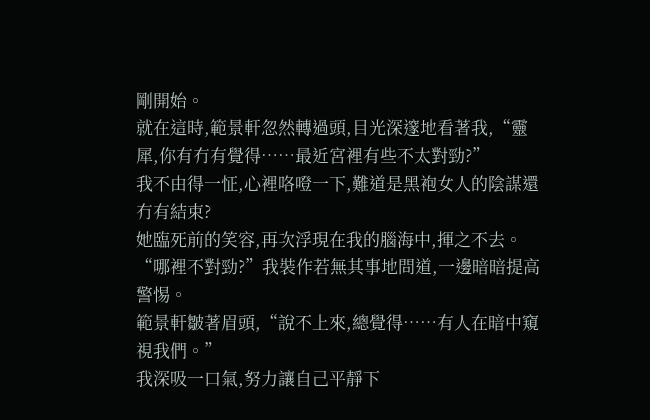剛開始。
就在這時,範景軒忽然轉過頭,目光深邃地看著我,“靈犀,你有冇有覺得……最近宮裡有些不太對勁?”
我不由得一怔,心裡咯噔一下,難道是黑袍女人的陰謀還冇有結束?
她臨死前的笑容,再次浮現在我的腦海中,揮之不去。
“哪裡不對勁?”我裝作若無其事地問道,一邊暗暗提高警惕。
範景軒皺著眉頭,“說不上來,總覺得……有人在暗中窺視我們。”
我深吸一口氣,努力讓自己平靜下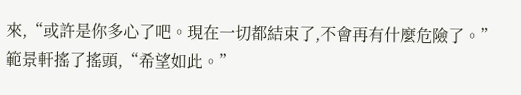來,“或許是你多心了吧。現在一切都結束了,不會再有什麼危險了。”
範景軒搖了搖頭,“希望如此。”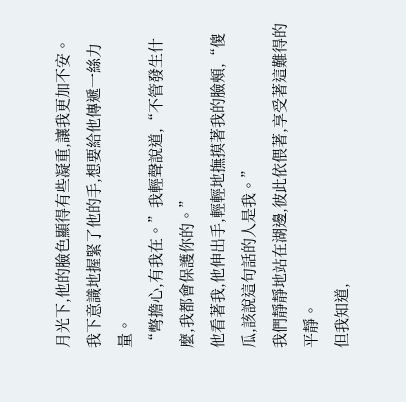月光下,他的臉色顯得有些凝重,讓我更加不安。
我下意識地握緊了他的手,想要給他傳遞一絲力量。
“彆擔心,有我在。”我輕聲說道,“不管發生什麼,我都會保護你的。”
他看著我,他伸出手,輕輕地撫摸著我的臉頰,“傻瓜,該說這句話的人是我。”
我們靜靜地站在湖邊,彼此依偎著,享受著這難得的平靜。
但我知道,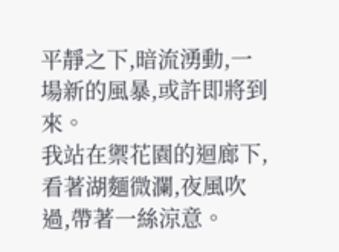平靜之下,暗流湧動,一場新的風暴,或許即將到來。
我站在禦花園的迴廊下,看著湖麵微瀾,夜風吹過,帶著一絲涼意。